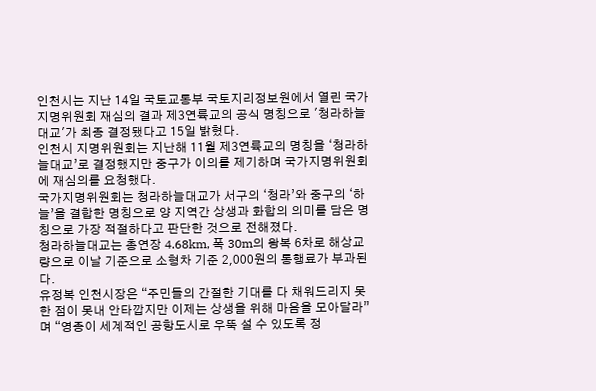인천시는 지난 14일 국토교통부 국토지리정보원에서 열린 국가지명위원회 재심의 결과 제3연륙교의 공식 명칭으로 '청라하늘대교'가 최종 결정됐다고 15일 밝혔다.
인천시 지명위원회는 지난해 11월 제3연륙교의 명칭을 ‘청라하늘대교’로 결정했지만 중구가 이의를 제기하며 국가지명위원회에 재심의를 요청했다.
국가지명위원회는 청라하늘대교가 서구의 ‘청라’와 중구의 ‘하늘’을 결합한 명칭으로 양 지역간 상생과 화합의 의미를 담은 명칭으로 가장 적절하다고 판단한 것으로 전해졌다.
청라하늘대교는 총연장 4.68km, 폭 30m의 왕복 6차로 해상교량으로 이날 기준으로 소형차 기준 2,000원의 통행료가 부과된다.
유정복 인천시장은 “주민들의 간절한 기대를 다 채워드리지 못한 점이 못내 안타깝지만 이제는 상생을 위해 마음을 모아달라”며 “영종이 세계적인 공항도시로 우뚝 설 수 있도록 정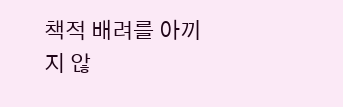책적 배려를 아끼지 않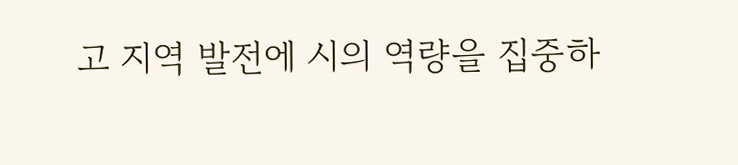고 지역 발전에 시의 역량을 집중하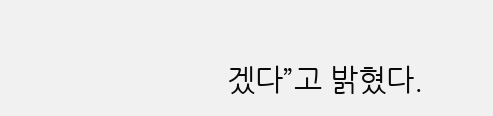겠다”고 밝혔다.